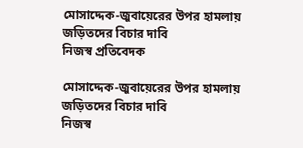মোসাদ্দেক-জুবায়েরের উপর হামলায় জড়িতদের বিচার দাবি
নিজস্ব প্রতিবেদক

মোসাদ্দেক-জুবায়েরের উপর হামলায় জড়িতদের বিচার দাবি
নিজস্ব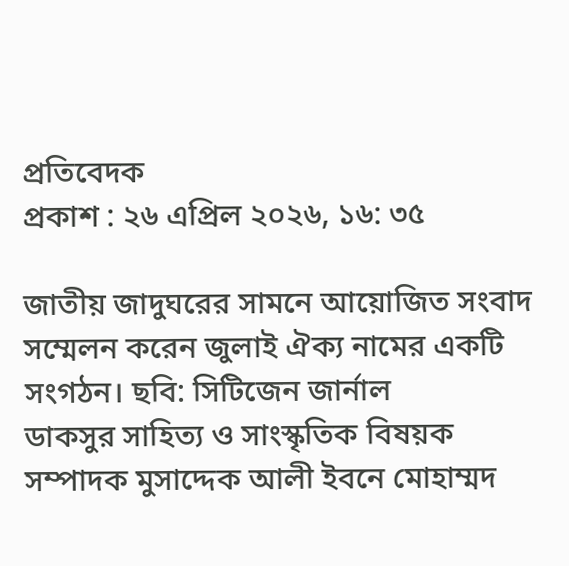প্রতিবেদক
প্রকাশ : ২৬ এপ্রিল ২০২৬, ১৬: ৩৫

জাতীয় জাদুঘরের সামনে আয়োজিত সংবাদ সম্মেলন করেন জুলাই ঐক্য নামের একটি সংগঠন। ছবি: সিটিজেন জার্নাল
ডাকসুর সাহিত্য ও সাংস্কৃতিক বিষয়ক সম্পাদক মুসাদ্দেক আলী ইবনে মোহাম্মদ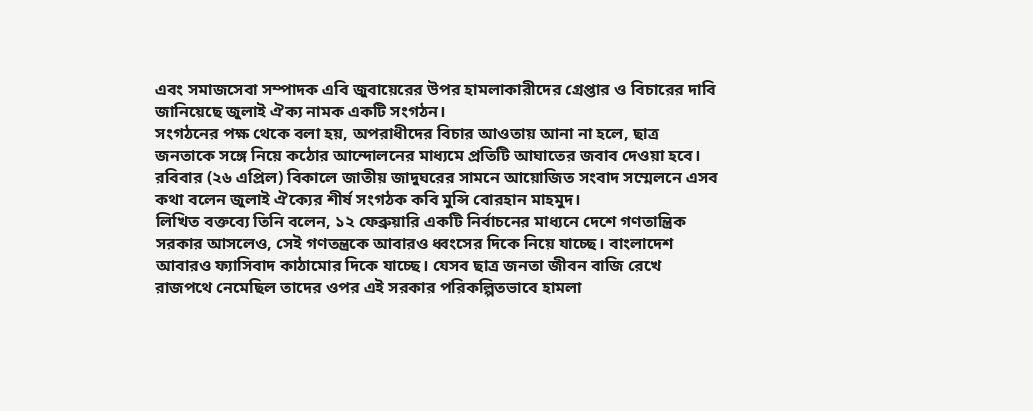এবং সমাজসেবা সম্পাদক এবি জুবায়েরের উপর হামলাকারীদের গ্রেপ্তার ও বিচারের দাবি জানিয়েছে জুলাই ঐক্য নামক একটি সংগঠন।
সংগঠনের পক্ষ থেকে বলা হয়, অপরাধীদের বিচার আওতায় আনা না হলে, ছাত্র জনতাকে সঙ্গে নিয়ে কঠোর আন্দোলনের মাধ্যমে প্রতিটি আঘাতের জবাব দেওয়া হবে।
রবিবার (২৬ এপ্রিল) বিকালে জাতীয় জাদুঘরের সামনে আয়োজিত সংবাদ সম্মেলনে এসব কথা বলেন জুলাই ঐক্যের শীর্ষ সংগঠক কবি মুন্সি বোরহান মাহমুদ।
লিখিত বক্তব্যে তিনি বলেন, ১২ ফেব্রুয়ারি একটি নির্বাচনের মাধ্যনে দেশে গণতান্ত্রিক সরকার আসলেও, সেই গণতন্ত্রকে আবারও ধ্বংসের দিকে নিয়ে যাচ্ছে। বাংলাদেশ আবারও ফ্যাসিবাদ কাঠামোর দিকে যাচ্ছে। যেসব ছাত্র জনতা জীবন বাজি রেখে রাজপথে নেমেছিল তাদের ওপর এই সরকার পরিকল্পিতভাবে হামলা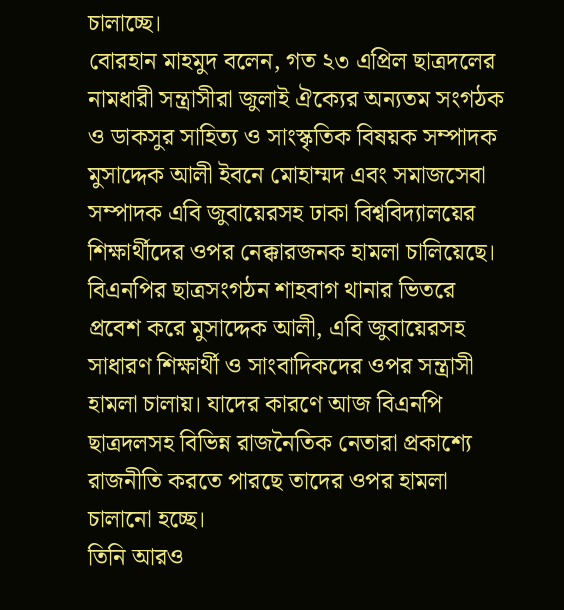চালাচ্ছে।
বোরহান মাহমুদ বলেন, গত ২৩ এপ্রিল ছাত্রদলের নামধারী সন্ত্রাসীরা জুলাই ঐক্যের অন্যতম সংগঠক ও ডাকসুর সাহিত্য ও সাংস্কৃতিক বিষয়ক সম্পাদক মুসাদ্দেক আলী ইবনে মোহাম্মদ এবং সমাজসেবা সম্পাদক এবি জুবায়েরসহ ঢাকা বিশ্ববিদ্যালয়ের শিক্ষার্থীদের ওপর নেক্কারজনক হামলা চালিয়েছে। বিএনপির ছাত্রসংগঠন শাহবাগ থানার ভিতরে প্রবেশ করে মুসাদ্দেক আলী, এবি জুবায়েরসহ সাধারণ শিক্ষার্থী ও সাংবাদিকদের ওপর সন্ত্রাসী হামলা চালায়। যাদের কারণে আজ বিএনপি ছাত্রদলসহ বিভিন্ন রাজনৈতিক নেতারা প্রকাশ্যে রাজনীতি করতে পারছে তাদের ওপর হামলা চালানো হচ্ছে।
তিনি আরও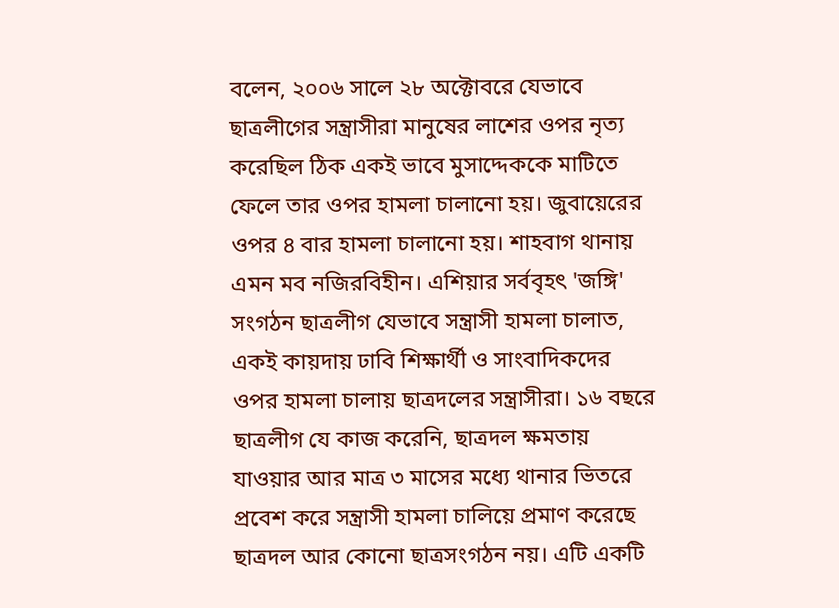বলেন, ২০০৬ সালে ২৮ অক্টোবরে যেভাবে ছাত্রলীগের সন্ত্রাসীরা মানুষের লাশের ওপর নৃত্য করেছিল ঠিক একই ভাবে মুসাদ্দেককে মাটিতে ফেলে তার ওপর হামলা চালানো হয়। জুবায়েরের ওপর ৪ বার হামলা চালানো হয়। শাহবাগ থানায় এমন মব নজিরবিহীন। এশিয়ার সর্ববৃহৎ 'জঙ্গি' সংগঠন ছাত্রলীগ যেভাবে সন্ত্রাসী হামলা চালাত, একই কায়দায় ঢাবি শিক্ষার্থী ও সাংবাদিকদের ওপর হামলা চালায় ছাত্রদলের সন্ত্রাসীরা। ১৬ বছরে ছাত্রলীগ যে কাজ করেনি, ছাত্রদল ক্ষমতায় যাওয়ার আর মাত্র ৩ মাসের মধ্যে থানার ভিতরে প্রবেশ করে সন্ত্রাসী হামলা চালিয়ে প্রমাণ করেছে ছাত্রদল আর কোনো ছাত্রসংগঠন নয়। এটি একটি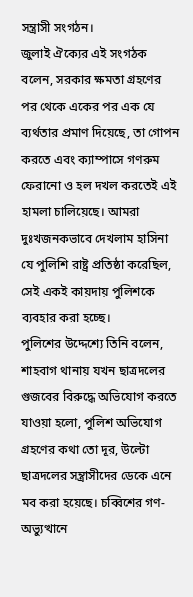সন্ত্রাসী সংগঠন।
জুলাই ঐক্যের এই সংগঠক বলেন, সরকার ক্ষমতা গ্রহণের পর থেকে একের পর এক যে ব্যর্থতার প্রমাণ দিয়েছে, তা গোপন করতে এবং ক্যাম্পাসে গণরুম ফেরানো ও হল দখল করতেই এই হামলা চালিয়েছে। আমরা দুঃখজনকভাবে দেখলাম হাসিনা যে পুলিশি রাষ্ট্র প্রতিষ্ঠা করেছিল, সেই একই কায়দায় পুলিশকে ব্যবহার করা হচ্ছে।
পুলিশের উদ্দেশ্যে তিনি বলেন, শাহবাগ থানায় যখন ছাত্রদলের গুজবের বিরুদ্ধে অভিযোগ করতে যাওয়া হলো, পুলিশ অভিযোগ গ্রহণের কথা তো দূর, উল্টো ছাত্রদলের সন্ত্রাসীদের ডেকে এনে মব করা হয়েছে। চব্বিশের গণ-অভ্যুত্থানে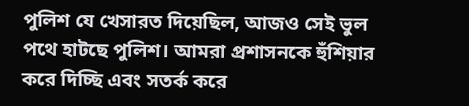পুলিশ যে খেসারত দিয়েছিল, আজও সেই ভুল পথে হাটছে পুলিশ। আমরা প্রশাসনকে হুঁশিয়ার করে দিচ্ছি এবং সতর্ক করে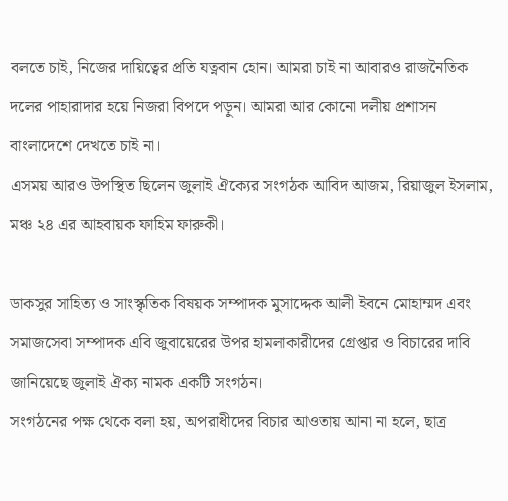বলতে চাই, নিজের দায়িত্বের প্রতি যত্নবান হোন। আমরা চাই না আবারও রাজনৈতিক দলের পাহারাদার হয়ে নিজরা বিপদে পড়ুন। আমরা আর কোনো দলীয় প্রশাসন বাংলাদেশে দেখতে চাই না।
এসময় আরও উপস্থিত ছিলেন জুলাই ঐক্যের সংগঠক আবিদ আজম, রিয়াজুল ইসলাম, মঞ্চ ২৪ এর আহবায়ক ফাহিম ফারুকী।

ডাকসুর সাহিত্য ও সাংস্কৃতিক বিষয়ক সম্পাদক মুসাদ্দেক আলী ইবনে মোহাম্মদ এবং সমাজসেবা সম্পাদক এবি জুবায়েরের উপর হামলাকারীদের গ্রেপ্তার ও বিচারের দাবি জানিয়েছে জুলাই ঐক্য নামক একটি সংগঠন।
সংগঠনের পক্ষ থেকে বলা হয়, অপরাধীদের বিচার আওতায় আনা না হলে, ছাত্র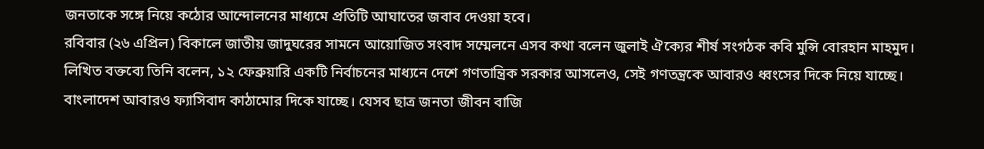জনতাকে সঙ্গে নিয়ে কঠোর আন্দোলনের মাধ্যমে প্রতিটি আঘাতের জবাব দেওয়া হবে।
রবিবার (২৬ এপ্রিল) বিকালে জাতীয় জাদুঘরের সামনে আয়োজিত সংবাদ সম্মেলনে এসব কথা বলেন জুলাই ঐক্যের শীর্ষ সংগঠক কবি মুন্সি বোরহান মাহমুদ।
লিখিত বক্তব্যে তিনি বলেন, ১২ ফেব্রুয়ারি একটি নির্বাচনের মাধ্যনে দেশে গণতান্ত্রিক সরকার আসলেও, সেই গণতন্ত্রকে আবারও ধ্বংসের দিকে নিয়ে যাচ্ছে। বাংলাদেশ আবারও ফ্যাসিবাদ কাঠামোর দিকে যাচ্ছে। যেসব ছাত্র জনতা জীবন বাজি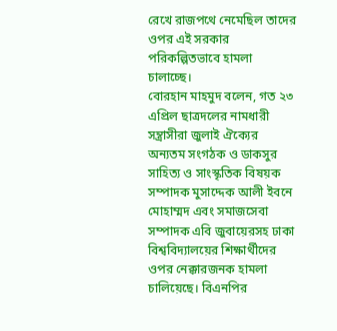রেখে রাজপথে নেমেছিল তাদের ওপর এই সরকার পরিকল্পিতভাবে হামলা চালাচ্ছে।
বোরহান মাহমুদ বলেন, গত ২৩ এপ্রিল ছাত্রদলের নামধারী সন্ত্রাসীরা জুলাই ঐক্যের অন্যতম সংগঠক ও ডাকসুর সাহিত্য ও সাংস্কৃতিক বিষয়ক সম্পাদক মুসাদ্দেক আলী ইবনে মোহাম্মদ এবং সমাজসেবা সম্পাদক এবি জুবায়েরসহ ঢাকা বিশ্ববিদ্যালয়ের শিক্ষার্থীদের ওপর নেক্কারজনক হামলা চালিয়েছে। বিএনপির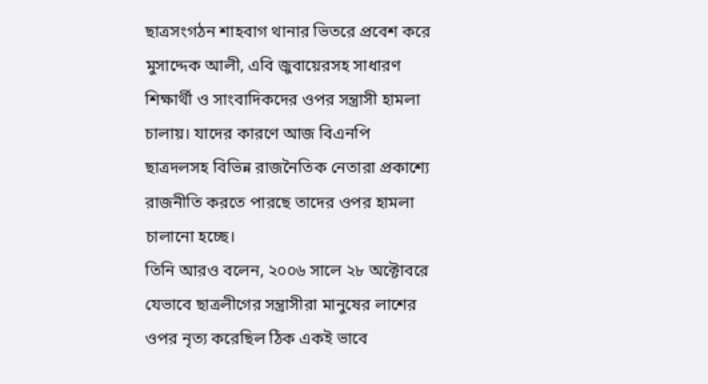ছাত্রসংগঠন শাহবাগ থানার ভিতরে প্রবেশ করে মুসাদ্দেক আলী, এবি জুবায়েরসহ সাধারণ শিক্ষার্থী ও সাংবাদিকদের ওপর সন্ত্রাসী হামলা চালায়। যাদের কারণে আজ বিএনপি ছাত্রদলসহ বিভিন্ন রাজনৈতিক নেতারা প্রকাশ্যে রাজনীতি করতে পারছে তাদের ওপর হামলা চালানো হচ্ছে।
তিনি আরও বলেন, ২০০৬ সালে ২৮ অক্টোবরে যেভাবে ছাত্রলীগের সন্ত্রাসীরা মানুষের লাশের ওপর নৃত্য করেছিল ঠিক একই ভাবে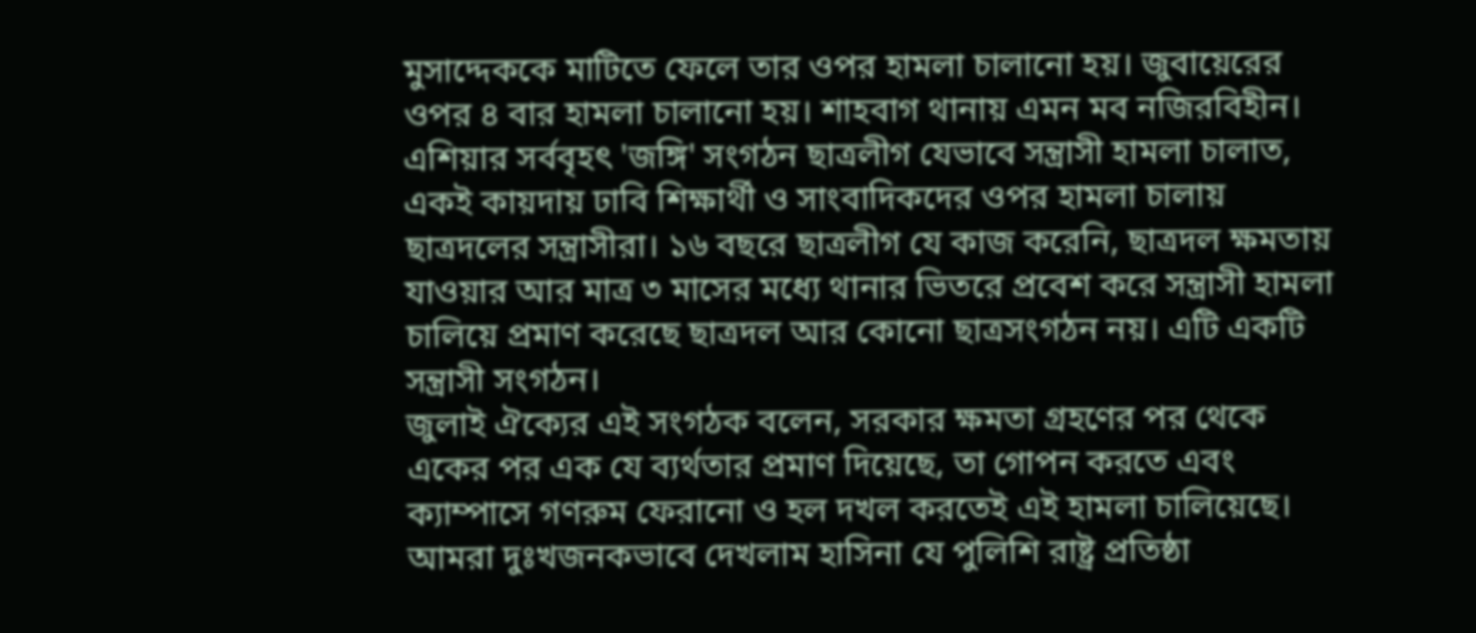মুসাদ্দেককে মাটিতে ফেলে তার ওপর হামলা চালানো হয়। জুবায়েরের ওপর ৪ বার হামলা চালানো হয়। শাহবাগ থানায় এমন মব নজিরবিহীন। এশিয়ার সর্ববৃহৎ 'জঙ্গি' সংগঠন ছাত্রলীগ যেভাবে সন্ত্রাসী হামলা চালাত, একই কায়দায় ঢাবি শিক্ষার্থী ও সাংবাদিকদের ওপর হামলা চালায় ছাত্রদলের সন্ত্রাসীরা। ১৬ বছরে ছাত্রলীগ যে কাজ করেনি, ছাত্রদল ক্ষমতায় যাওয়ার আর মাত্র ৩ মাসের মধ্যে থানার ভিতরে প্রবেশ করে সন্ত্রাসী হামলা চালিয়ে প্রমাণ করেছে ছাত্রদল আর কোনো ছাত্রসংগঠন নয়। এটি একটি সন্ত্রাসী সংগঠন।
জুলাই ঐক্যের এই সংগঠক বলেন, সরকার ক্ষমতা গ্রহণের পর থেকে একের পর এক যে ব্যর্থতার প্রমাণ দিয়েছে, তা গোপন করতে এবং ক্যাম্পাসে গণরুম ফেরানো ও হল দখল করতেই এই হামলা চালিয়েছে। আমরা দুঃখজনকভাবে দেখলাম হাসিনা যে পুলিশি রাষ্ট্র প্রতিষ্ঠা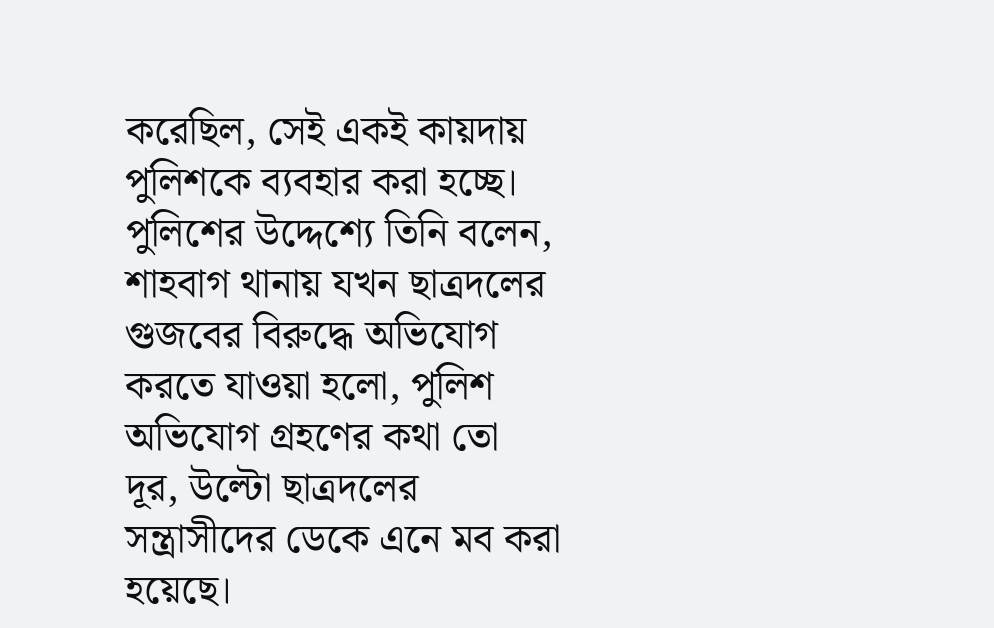করেছিল, সেই একই কায়দায় পুলিশকে ব্যবহার করা হচ্ছে।
পুলিশের উদ্দেশ্যে তিনি বলেন, শাহবাগ থানায় যখন ছাত্রদলের গুজবের বিরুদ্ধে অভিযোগ করতে যাওয়া হলো, পুলিশ অভিযোগ গ্রহণের কথা তো দূর, উল্টো ছাত্রদলের সন্ত্রাসীদের ডেকে এনে মব করা হয়েছে।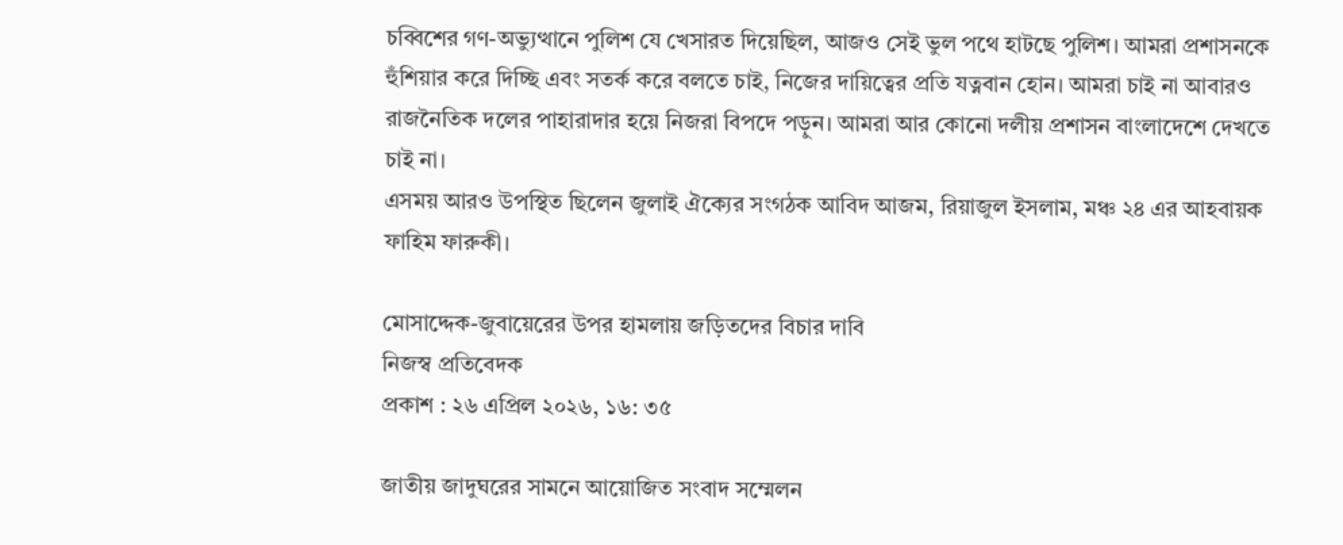চব্বিশের গণ-অভ্যুত্থানে পুলিশ যে খেসারত দিয়েছিল, আজও সেই ভুল পথে হাটছে পুলিশ। আমরা প্রশাসনকে হুঁশিয়ার করে দিচ্ছি এবং সতর্ক করে বলতে চাই, নিজের দায়িত্বের প্রতি যত্নবান হোন। আমরা চাই না আবারও রাজনৈতিক দলের পাহারাদার হয়ে নিজরা বিপদে পড়ুন। আমরা আর কোনো দলীয় প্রশাসন বাংলাদেশে দেখতে চাই না।
এসময় আরও উপস্থিত ছিলেন জুলাই ঐক্যের সংগঠক আবিদ আজম, রিয়াজুল ইসলাম, মঞ্চ ২৪ এর আহবায়ক ফাহিম ফারুকী।

মোসাদ্দেক-জুবায়েরের উপর হামলায় জড়িতদের বিচার দাবি
নিজস্ব প্রতিবেদক
প্রকাশ : ২৬ এপ্রিল ২০২৬, ১৬: ৩৫

জাতীয় জাদুঘরের সামনে আয়োজিত সংবাদ সম্মেলন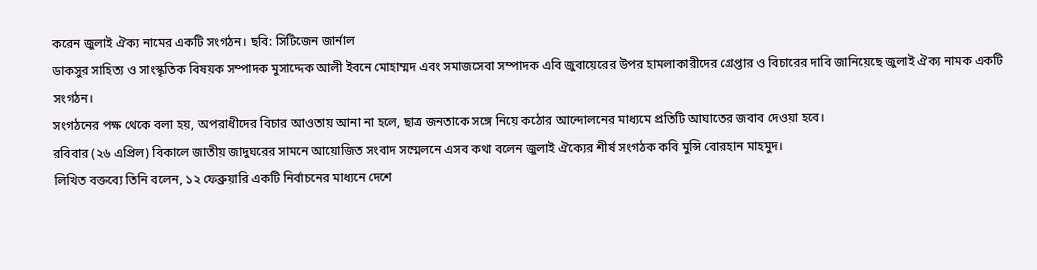করেন জুলাই ঐক্য নামের একটি সংগঠন। ছবি: সিটিজেন জার্নাল
ডাকসুর সাহিত্য ও সাংস্কৃতিক বিষয়ক সম্পাদক মুসাদ্দেক আলী ইবনে মোহাম্মদ এবং সমাজসেবা সম্পাদক এবি জুবায়েরের উপর হামলাকারীদের গ্রেপ্তার ও বিচারের দাবি জানিয়েছে জুলাই ঐক্য নামক একটি সংগঠন।
সংগঠনের পক্ষ থেকে বলা হয়, অপরাধীদের বিচার আওতায় আনা না হলে, ছাত্র জনতাকে সঙ্গে নিয়ে কঠোর আন্দোলনের মাধ্যমে প্রতিটি আঘাতের জবাব দেওয়া হবে।
রবিবার (২৬ এপ্রিল) বিকালে জাতীয় জাদুঘরের সামনে আয়োজিত সংবাদ সম্মেলনে এসব কথা বলেন জুলাই ঐক্যের শীর্ষ সংগঠক কবি মুন্সি বোরহান মাহমুদ।
লিখিত বক্তব্যে তিনি বলেন, ১২ ফেব্রুয়ারি একটি নির্বাচনের মাধ্যনে দেশে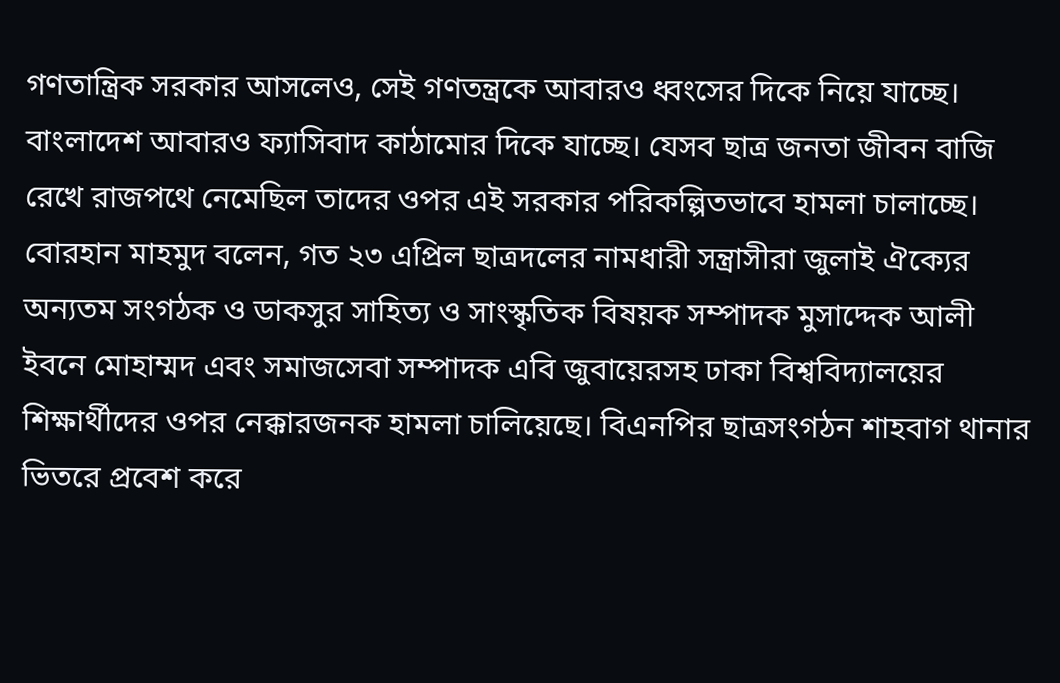গণতান্ত্রিক সরকার আসলেও, সেই গণতন্ত্রকে আবারও ধ্বংসের দিকে নিয়ে যাচ্ছে। বাংলাদেশ আবারও ফ্যাসিবাদ কাঠামোর দিকে যাচ্ছে। যেসব ছাত্র জনতা জীবন বাজি রেখে রাজপথে নেমেছিল তাদের ওপর এই সরকার পরিকল্পিতভাবে হামলা চালাচ্ছে।
বোরহান মাহমুদ বলেন, গত ২৩ এপ্রিল ছাত্রদলের নামধারী সন্ত্রাসীরা জুলাই ঐক্যের অন্যতম সংগঠক ও ডাকসুর সাহিত্য ও সাংস্কৃতিক বিষয়ক সম্পাদক মুসাদ্দেক আলী ইবনে মোহাম্মদ এবং সমাজসেবা সম্পাদক এবি জুবায়েরসহ ঢাকা বিশ্ববিদ্যালয়ের শিক্ষার্থীদের ওপর নেক্কারজনক হামলা চালিয়েছে। বিএনপির ছাত্রসংগঠন শাহবাগ থানার ভিতরে প্রবেশ করে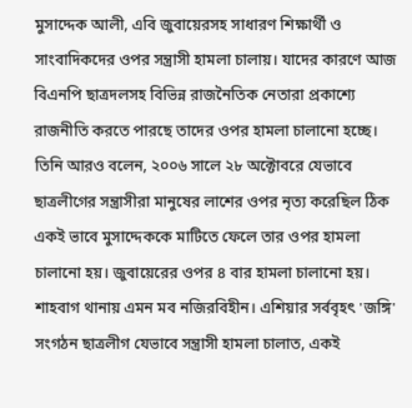মুসাদ্দেক আলী, এবি জুবায়েরসহ সাধারণ শিক্ষার্থী ও সাংবাদিকদের ওপর সন্ত্রাসী হামলা চালায়। যাদের কারণে আজ বিএনপি ছাত্রদলসহ বিভিন্ন রাজনৈতিক নেতারা প্রকাশ্যে রাজনীতি করতে পারছে তাদের ওপর হামলা চালানো হচ্ছে।
তিনি আরও বলেন, ২০০৬ সালে ২৮ অক্টোবরে যেভাবে ছাত্রলীগের সন্ত্রাসীরা মানুষের লাশের ওপর নৃত্য করেছিল ঠিক একই ভাবে মুসাদ্দেককে মাটিতে ফেলে তার ওপর হামলা চালানো হয়। জুবায়েরের ওপর ৪ বার হামলা চালানো হয়। শাহবাগ থানায় এমন মব নজিরবিহীন। এশিয়ার সর্ববৃহৎ 'জঙ্গি' সংগঠন ছাত্রলীগ যেভাবে সন্ত্রাসী হামলা চালাত, একই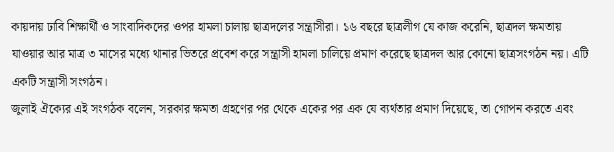কায়দায় ঢাবি শিক্ষার্থী ও সাংবাদিকদের ওপর হামলা চালায় ছাত্রদলের সন্ত্রাসীরা। ১৬ বছরে ছাত্রলীগ যে কাজ করেনি, ছাত্রদল ক্ষমতায় যাওয়ার আর মাত্র ৩ মাসের মধ্যে থানার ভিতরে প্রবেশ করে সন্ত্রাসী হামলা চালিয়ে প্রমাণ করেছে ছাত্রদল আর কোনো ছাত্রসংগঠন নয়। এটি একটি সন্ত্রাসী সংগঠন।
জুলাই ঐক্যের এই সংগঠক বলেন, সরকার ক্ষমতা গ্রহণের পর থেকে একের পর এক যে ব্যর্থতার প্রমাণ দিয়েছে, তা গোপন করতে এবং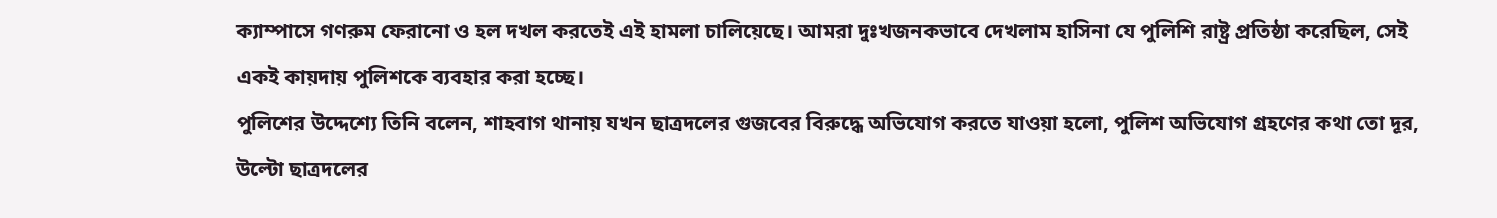ক্যাম্পাসে গণরুম ফেরানো ও হল দখল করতেই এই হামলা চালিয়েছে। আমরা দুঃখজনকভাবে দেখলাম হাসিনা যে পুলিশি রাষ্ট্র প্রতিষ্ঠা করেছিল, সেই একই কায়দায় পুলিশকে ব্যবহার করা হচ্ছে।
পুলিশের উদ্দেশ্যে তিনি বলেন, শাহবাগ থানায় যখন ছাত্রদলের গুজবের বিরুদ্ধে অভিযোগ করতে যাওয়া হলো, পুলিশ অভিযোগ গ্রহণের কথা তো দূর, উল্টো ছাত্রদলের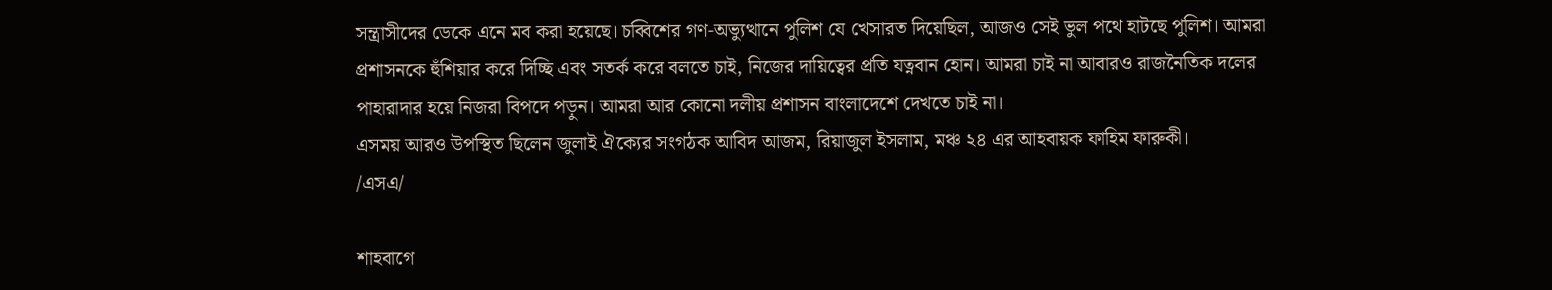সন্ত্রাসীদের ডেকে এনে মব করা হয়েছে। চব্বিশের গণ-অভ্যুত্থানে পুলিশ যে খেসারত দিয়েছিল, আজও সেই ভুল পথে হাটছে পুলিশ। আমরা প্রশাসনকে হুঁশিয়ার করে দিচ্ছি এবং সতর্ক করে বলতে চাই, নিজের দায়িত্বের প্রতি যত্নবান হোন। আমরা চাই না আবারও রাজনৈতিক দলের পাহারাদার হয়ে নিজরা বিপদে পড়ুন। আমরা আর কোনো দলীয় প্রশাসন বাংলাদেশে দেখতে চাই না।
এসময় আরও উপস্থিত ছিলেন জুলাই ঐক্যের সংগঠক আবিদ আজম, রিয়াজুল ইসলাম, মঞ্চ ২৪ এর আহবায়ক ফাহিম ফারুকী।
/এসএ/

শাহবাগে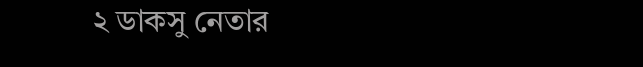২ ডাকসু নেতার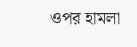ওপর হামলা